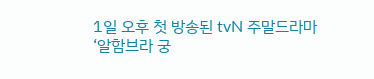1일 오후 첫 방송된 tvN 주말드라마 ‘알함브라 궁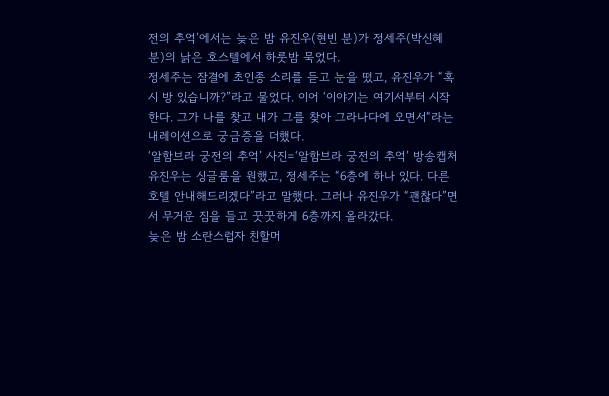전의 추억’에서는 늦은 밤 유진우(현빈 분)가 정세주(박신혜 분)의 낡은 호스텔에서 하룻밤 묵었다.
정세주는 잠결에 초인종 소리를 듣고 눈을 떴고, 유진우가 “혹시 방 있습니까?”라고 물었다. 이어 ‘이야기는 여기서부터 시작한다. 그가 나를 찾고 내가 그를 찾아 그라나다에 오면서“라는 내레이션으로 궁금증을 더했다.
‘알함브라 궁전의 추억’ 사진=‘알함브라 궁전의 추억’ 방송캡처
유진우는 싱글룸을 원했고, 정세주는 “6층에 하나 있다. 다른 호텔 안내해드리겠다”라고 말했다. 그러나 유진우가 “괜찮다”면서 무거운 짐을 들고 꿋꿋하게 6층까지 올라갔다.
늦은 밤 소란스럽자 친할머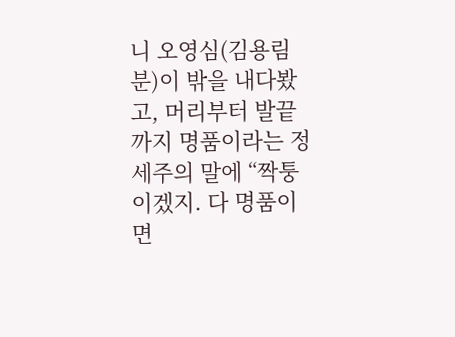니 오영심(김용림 분)이 밖을 내다봤고, 머리부터 발끝까지 명품이라는 정세주의 말에 “짝퉁이겠지. 다 명품이면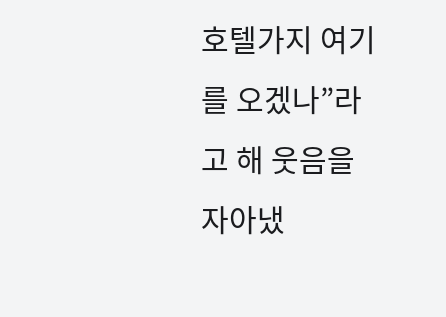호텔가지 여기를 오겠나”라고 해 웃음을 자아냈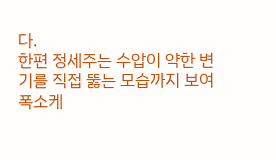다.
한편 정세주는 수압이 약한 변기를 직접 뚫는 모습까지 보여 폭소케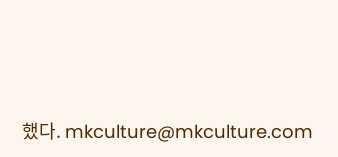했다. mkculture@mkculture.com